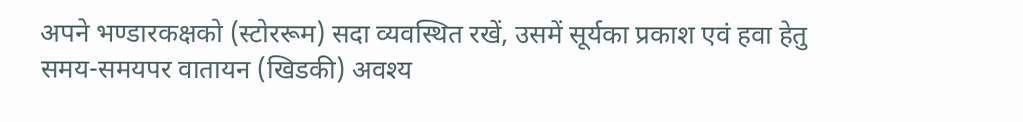अपने भण्डारकक्षको (स्टोररूम) सदा व्यवस्थित रखें, उसमें सूर्यका प्रकाश एवं हवा हेतु समय-समयपर वातायन (खिडकी) अवश्य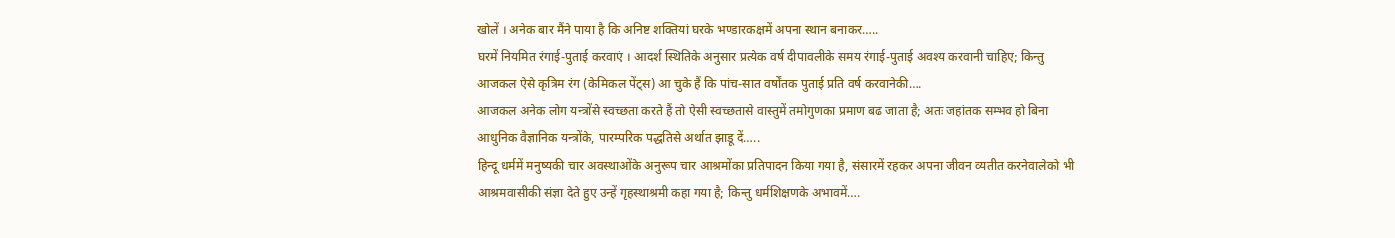खोलें । अनेक बार मैंने पाया है कि अनिष्ट शक्तियां घरके भण्डारकक्षमें अपना स्थान बनाकर…..
घरमें नियमित रंगाई-पुताई करवाएं । आदर्श स्थितिके अनुसार प्रत्येक वर्ष दीपावलीके समय रंगाई-पुताई अवश्य करवानी चाहिए; किन्तु आजकल ऐसे कृत्रिम रंग (केमिकल पेंट्स) आ चुके हैं कि पांच-सात वर्षोंतक पुताई प्रति वर्ष करवानेकी….
आजकल अनेक लोग यन्त्रोंसे स्वच्छता करते हैं तो ऐसी स्वच्छतासे वास्तुमें तमोगुणका प्रमाण बढ जाता है; अतः जहांतक सम्भव हो बिना आधुनिक वैज्ञानिक यन्त्रोंके, पारम्परिक पद्धतिसे अर्थात झाडू दें…..
हिन्दू धर्ममें मनुष्यकी चार अवस्थाओंके अनुरूप चार आश्रमोंका प्रतिपादन किया गया है, संसारमें रहकर अपना जीवन व्यतीत करनेवालेको भी आश्रमवासीकी संज्ञा देते हुए उन्हें गृहस्थाश्रमी कहा गया है; किन्तु धर्मशिक्षणके अभावमें….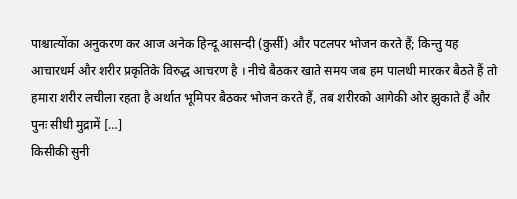पाश्चात्योंका अनुकरण कर आज अनेक हिन्दू आसन्दी (कुर्सी) और पटलपर भोजन करते हैं; किन्तु यह आचारधर्म और शरीर प्रकृतिके विरुद्ध आचरण है । नीचे बैठकर खाते समय जब हम पालथी मारकर बैठते हैं तो हमारा शरीर लचीला रहता है अर्थात भूमिपर बैठकर भोजन करते हैं, तब शरीरको आगेकी ओर झुकाते हैं और पुनः सीधी मुद्रामें […]
किसीकी सुनी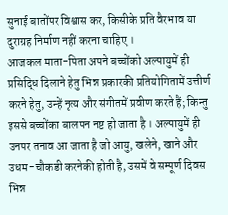सुनाई बातोंपर विश्वास कर, किसीके प्रति वैरभाव या दुराग्रह निर्माण नहीं करना चाहिए ।
आजकल माता-पिता अपने बच्चोंको अल्पायुमें ही प्रसिद्धि दिलाने हेतु भिन्न प्रकारकी प्रतियोगितामें उत्तीर्ण करने हेतु, उन्हें नृत्य और संगीतमें प्रवीण करते हैं; किन्तु इससे बच्चोंका बालपन नष्ट हो जाता है । अल्पायुमें ही उनपर तनाव आ जाता है जो आयु, खलेने, खाने और उधम-चौकडी करनेकी होती है, उसमें वे सम्पूर्ण दिवस भिन्न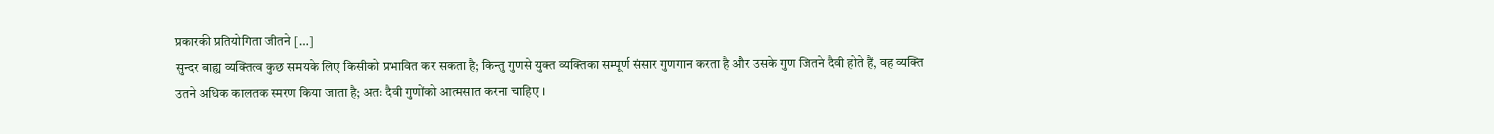प्रकारकी प्रतियोगिता जीतने […]
सुन्दर बाह्य व्यक्तित्व कुछ समयके लिए किसीको प्रभावित कर सकता है; किन्तु गुणसे युक्त व्यक्तिका सम्पूर्ण संसार गुणगान करता है और उसके गुण जितने दैवी होते हैं, वह व्यक्ति उतने अधिक कालतक स्मरण किया जाता है; अतः दैवी गुणोंको आत्मसात करना चाहिए ।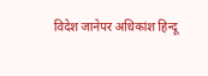विदेश जानेपर अधिकांश हिन्दू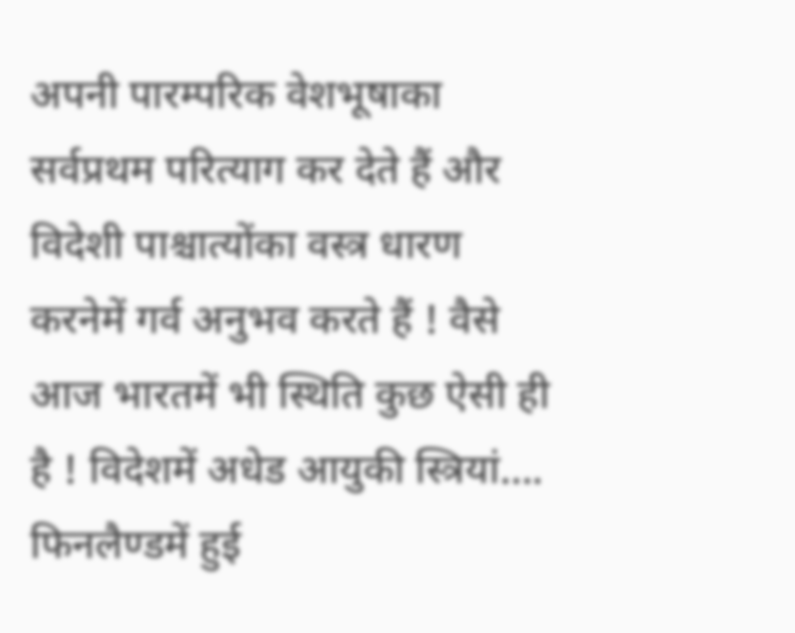अपनी पारम्परिक वेशभूषाका सर्वप्रथम परित्याग कर देते हैं और विदेशी पाश्चात्योंका वस्त्र धारण करनेमें गर्व अनुभव करते हैं ! वैसे आज भारतमें भी स्थिति कुछ ऐसी ही है ! विदेशमें अधेड आयुकी स्त्रियां….
फिनलैण्डमें हुई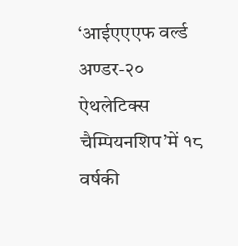‘आईएएएफ वर्ल्ड अण्डर-२० ऐथलेटिक्स चैम्पियनशिप’में १८ वर्षकी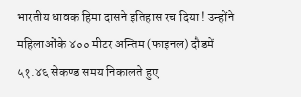भारतीय धावक हिमा दासने इतिहास रच दिया ! उन्होंने महिलाओंके ४०० मीटर अन्तिम (फाइनल) दौडमें ५१.४६ सेकण्ड समय निकालते हुए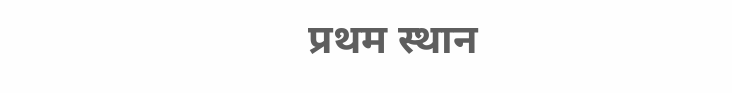प्रथम स्थान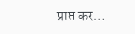प्राप्त कर…